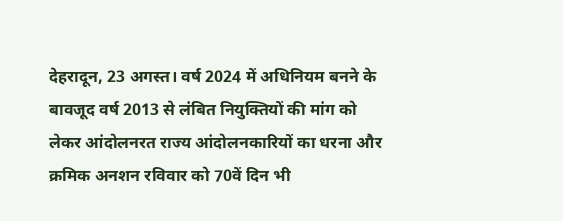देहरादून, 23 अगस्त। वर्ष 2024 में अधिनियम बनने के बावजूद वर्ष 2013 से लंबित नियुक्तियों की मांग को लेकर आंदोलनरत राज्य आंदोलनकारियों का धरना और क्रमिक अनशन रविवार को 70वें दिन भी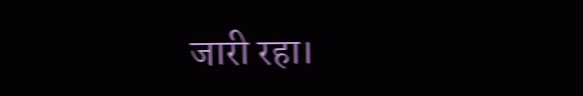जारी रहा।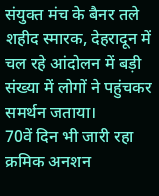संयुक्त मंच के बैनर तले शहीद स्मारक, देहरादून में चल रहे आंदोलन में बड़ी संख्या में लोगों ने पहुंचकर समर्थन जताया।
70वें दिन भी जारी रहा क्रमिक अनशन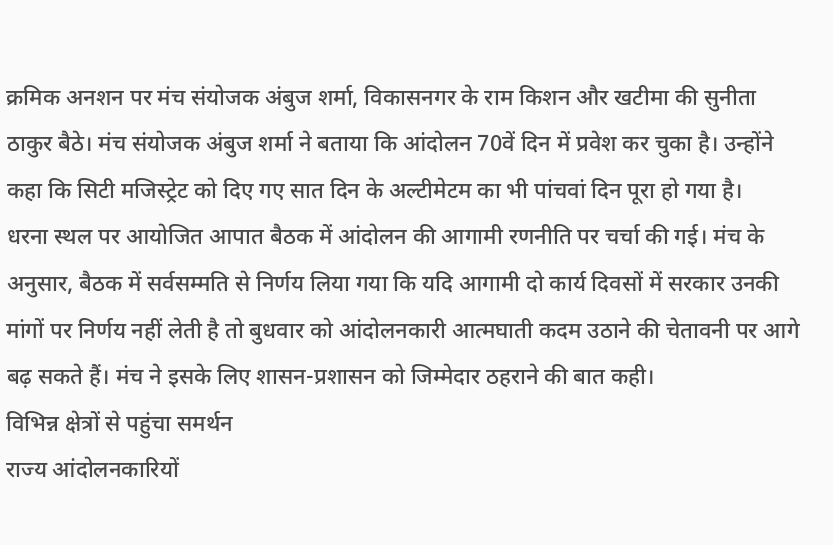क्रमिक अनशन पर मंच संयोजक अंबुज शर्मा, विकासनगर के राम किशन और खटीमा की सुनीता ठाकुर बैठे। मंच संयोजक अंबुज शर्मा ने बताया कि आंदोलन 70वें दिन में प्रवेश कर चुका है। उन्होंने कहा कि सिटी मजिस्ट्रेट को दिए गए सात दिन के अल्टीमेटम का भी पांचवां दिन पूरा हो गया है।
धरना स्थल पर आयोजित आपात बैठक में आंदोलन की आगामी रणनीति पर चर्चा की गई। मंच के अनुसार, बैठक में सर्वसम्मति से निर्णय लिया गया कि यदि आगामी दो कार्य दिवसों में सरकार उनकी मांगों पर निर्णय नहीं लेती है तो बुधवार को आंदोलनकारी आत्मघाती कदम उठाने की चेतावनी पर आगे बढ़ सकते हैं। मंच ने इसके लिए शासन-प्रशासन को जिम्मेदार ठहराने की बात कही।
विभिन्न क्षेत्रों से पहुंचा समर्थन
राज्य आंदोलनकारियों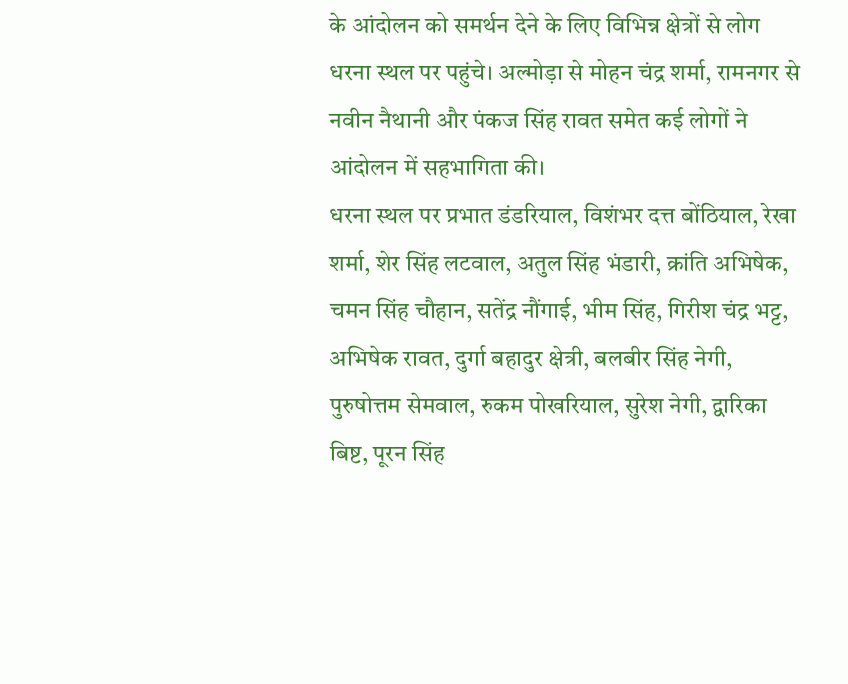के आंदोलन को समर्थन देने के लिए विभिन्न क्षेत्रों से लोग धरना स्थल पर पहुंचे। अल्मोड़ा से मोहन चंद्र शर्मा, रामनगर से नवीन नैथानी और पंकज सिंह रावत समेत कई लोगों ने आंदोलन में सहभागिता की।
धरना स्थल पर प्रभात डंडरियाल, विशंभर दत्त बोंठियाल, रेखा शर्मा, शेर सिंह लटवाल, अतुल सिंह भंडारी, क्रांति अभिषेक, चमन सिंह चौहान, सतेंद्र नौंगाई, भीम सिंह, गिरीश चंद्र भट्ट, अभिषेक रावत, दुर्गा बहादुर क्षेत्री, बलबीर सिंह नेगी, पुरुषोत्तम सेमवाल, रुकम पोखरियाल, सुरेश नेगी, द्वारिका बिष्ट, पूरन सिंह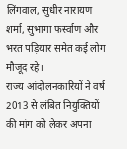लिंगवाल, सुधीर नारायण शर्मा, सुभागा फर्स्वाण और भरत पड़ियार समेत कई लोग मौजूद रहे।
राज्य आंदोलनकारियों ने वर्ष 2013 से लंबित नियुक्तियों की मांग को लेकर अपना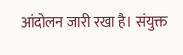आंदोलन जारी रखा है। संयुक्त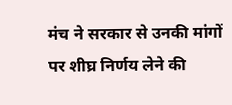मंच ने सरकार से उनकी मांगों पर शीघ्र निर्णय लेने की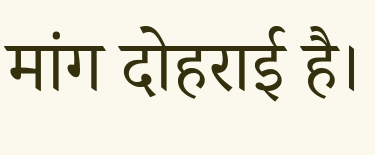मांग दोहराई है।